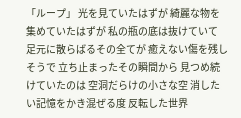「ループ」 光を見ていたはずが 綺麗な物を集めていたはずが 私の瓶の底は抜けていて 足元に散らばるその全てが 癒えない傷を残しそうで 立ち止まったその瞬間から 見つめ続けていたのは 空洞だらけの小さな空 消したい記憶をかき混ぜる度 反転した世界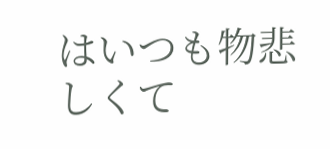はいつも物悲しくて